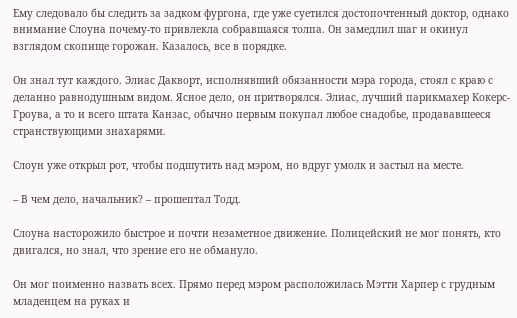Ему следовало бы следить за задком фургона, где уже суетился достопочтенный доктор, однако внимание Слоуна почему-то привлекла собравшаяся толпа. Он замедлил шаг и окинул взглядом скопище горожан. Казалось, все в порядке.

Он знал тут каждого. Элиас Дакворт, исполнявший обязанности мэра города, стоял с краю с деланно равнодушным видом. Ясное дело, он притворялся. Элиас, лучший парикмахер Кокерс-Гроува, а то и всего штата Канзас, обычно первым покупал любое снадобье, продававшееся странствующими знахарями.

Слоун уже открыл рот, чтобы подшутить над мэром, но вдруг умолк и застыл на месте.

– В чем дело, начальник? – прошептал Тодд.

Слоуна насторожило быстрое и почти незаметное движение. Полицейский не мог понять, кто двигался, но знал, что зрение его не обмануло.

Он мог поименно назвать всех. Прямо перед мэром расположилась Мэтти Харпер с грудным младенцем на руках и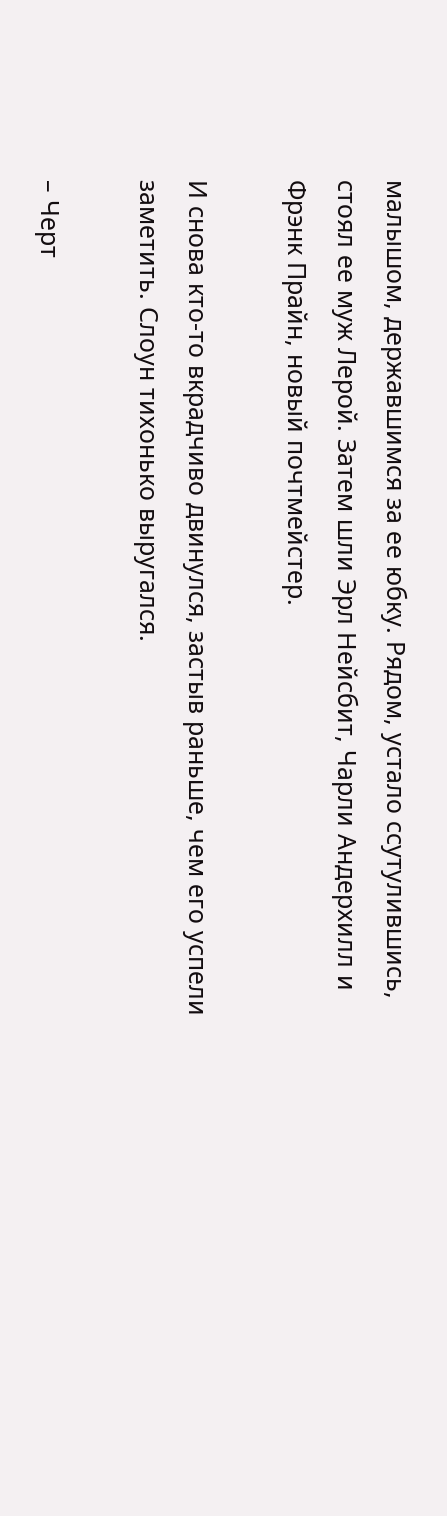малышом, державшимся за ее юбку. Рядом, устало ссутулившись, стоял ее муж Лерой. Затем шли Эрл Нейсбит, Чарли Андерхилл и Фрэнк Прайн, новый почтмейстер.

И снова кто-то вкрадчиво двинулся, застыв раньше, чем его успели заметить. Слоун тихонько выругался.

– Черт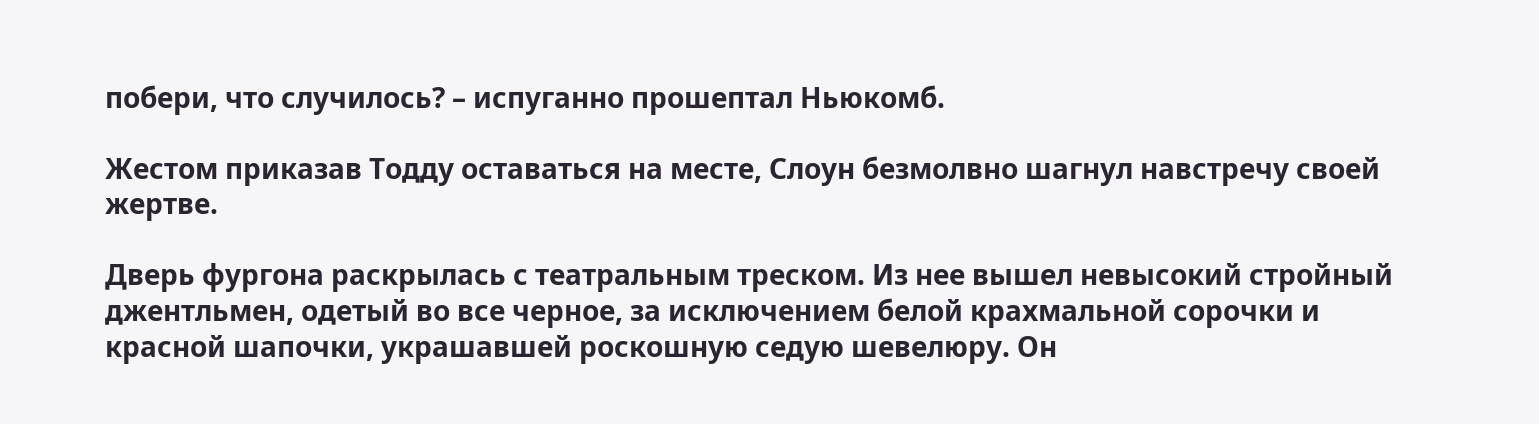побери, что случилось? – испуганно прошептал Ньюкомб.

Жестом приказав Тодду оставаться на месте, Слоун безмолвно шагнул навстречу своей жертве.

Дверь фургона раскрылась с театральным треском. Из нее вышел невысокий стройный джентльмен, одетый во все черное, за исключением белой крахмальной сорочки и красной шапочки, украшавшей роскошную седую шевелюру. Он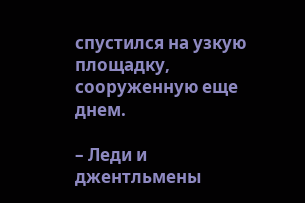спустился на узкую площадку, сооруженную еще днем.

– Леди и джентльмены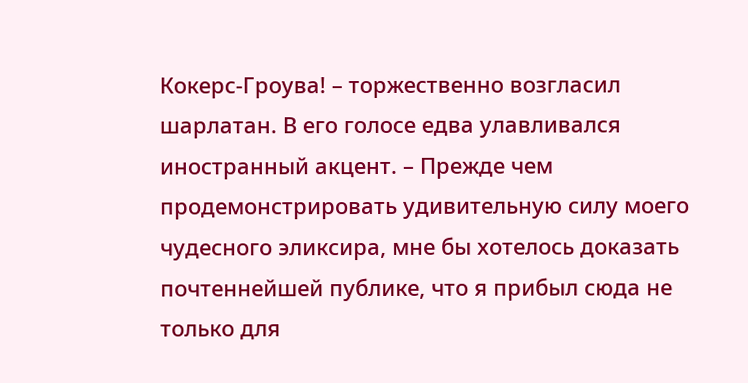Кокерс-Гроува! – торжественно возгласил шарлатан. В его голосе едва улавливался иностранный акцент. – Прежде чем продемонстрировать удивительную силу моего чудесного эликсира, мне бы хотелось доказать почтеннейшей публике, что я прибыл сюда не только для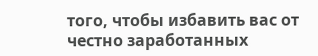того, чтобы избавить вас от честно заработанных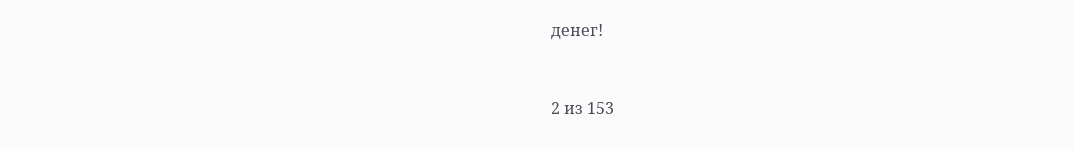денег!



2 из 153